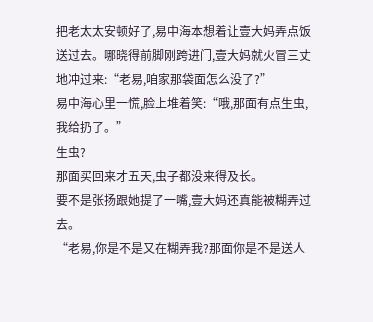把老太太安顿好了,易中海本想着让壹大妈弄点饭送过去。哪晓得前脚刚跨进门,壹大妈就火冒三丈地冲过来:“老易,咱家那袋面怎么没了?”
易中海心里一慌,脸上堆着笑:“哦,那面有点生虫,我给扔了。”
生虫?
那面买回来才五天,虫子都没来得及长。
要不是张扬跟她提了一嘴,壹大妈还真能被糊弄过去。
“老易,你是不是又在糊弄我?那面你是不是送人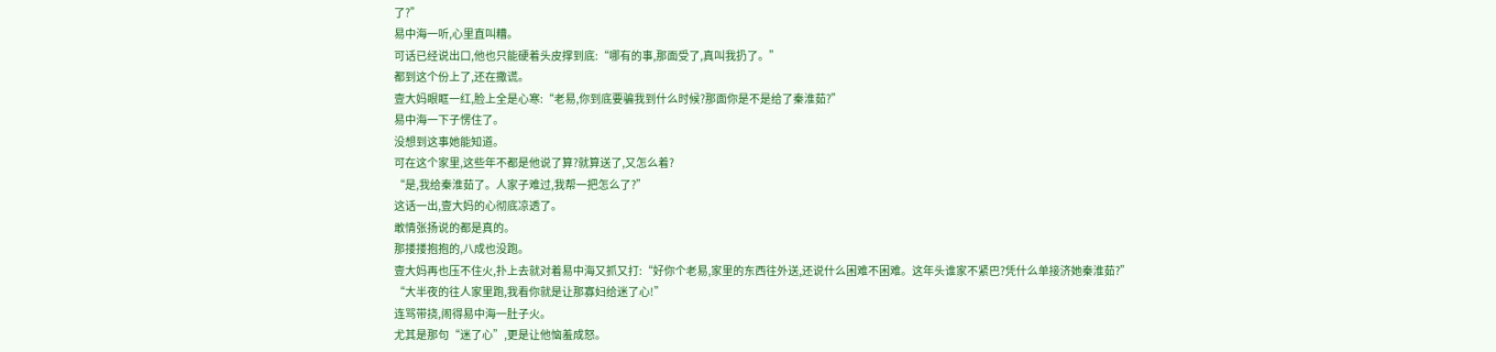了?”
易中海一听,心里直叫糟。
可话已经说出口,他也只能硬着头皮撑到底:“哪有的事,那面受了,真叫我扔了。”
都到这个份上了,还在撒谎。
壹大妈眼眶一红,脸上全是心寒:“老易,你到底要骗我到什么时候?那面你是不是给了秦淮茹?”
易中海一下子愣住了。
没想到这事她能知道。
可在这个家里,这些年不都是他说了算?就算送了,又怎么着?
“是,我给秦淮茹了。人家子难过,我帮一把怎么了?”
这话一出,壹大妈的心彻底凉透了。
敢情张扬说的都是真的。
那搂搂抱抱的,八成也没跑。
壹大妈再也压不住火,扑上去就对着易中海又抓又打:“好你个老易,家里的东西往外送,还说什么困难不困难。这年头谁家不紧巴?凭什么单接济她秦淮茹?”
“大半夜的往人家里跑,我看你就是让那寡妇给迷了心!”
连骂带挠,闹得易中海一肚子火。
尤其是那句“迷了心”,更是让他恼羞成怒。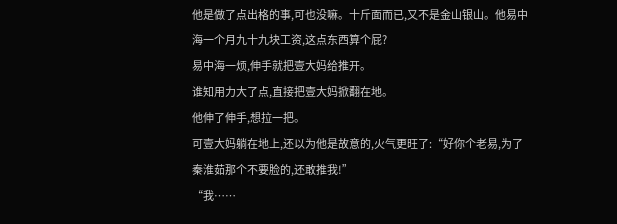他是做了点出格的事,可也没嘛。十斤面而已,又不是金山银山。他易中海一个月九十九块工资,这点东西算个屁?
易中海一烦,伸手就把壹大妈给推开。
谁知用力大了点,直接把壹大妈掀翻在地。
他伸了伸手,想拉一把。
可壹大妈躺在地上,还以为他是故意的,火气更旺了:“好你个老易,为了秦淮茹那个不要脸的,还敢推我!”
“我……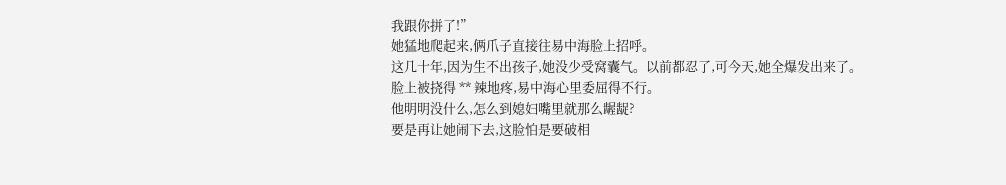我跟你拼了!”
她猛地爬起来,俩爪子直接往易中海脸上招呼。
这几十年,因为生不出孩子,她没少受窝囊气。以前都忍了,可今天,她全爆发出来了。
脸上被挠得 ** 辣地疼,易中海心里委屈得不行。
他明明没什么,怎么到媳妇嘴里就那么龌龊?
要是再让她闹下去,这脸怕是要破相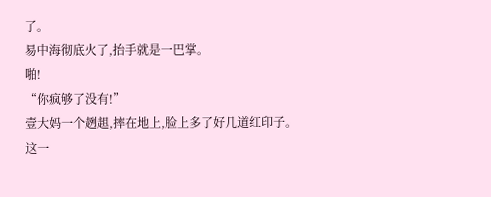了。
易中海彻底火了,抬手就是一巴掌。
啪!
“你疯够了没有!”
壹大妈一个趔趄,摔在地上,脸上多了好几道红印子。
这一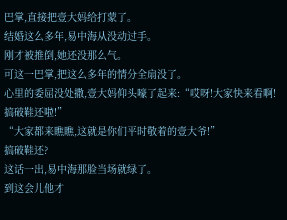巴掌,直接把壹大妈给打蒙了。
结婚这么多年,易中海从没动过手。
刚才被推倒,她还没那么气。
可这一巴掌,把这么多年的情分全扇没了。
心里的委屈没处撒,壹大妈仰头嚎了起来:“哎呀!大家快来看啊!搞破鞋还啦!”
“大家都来瞧瞧,这就是你们平时敬着的壹大爷!”
搞破鞋还?
这话一出,易中海那脸当场就绿了。
到这会儿他才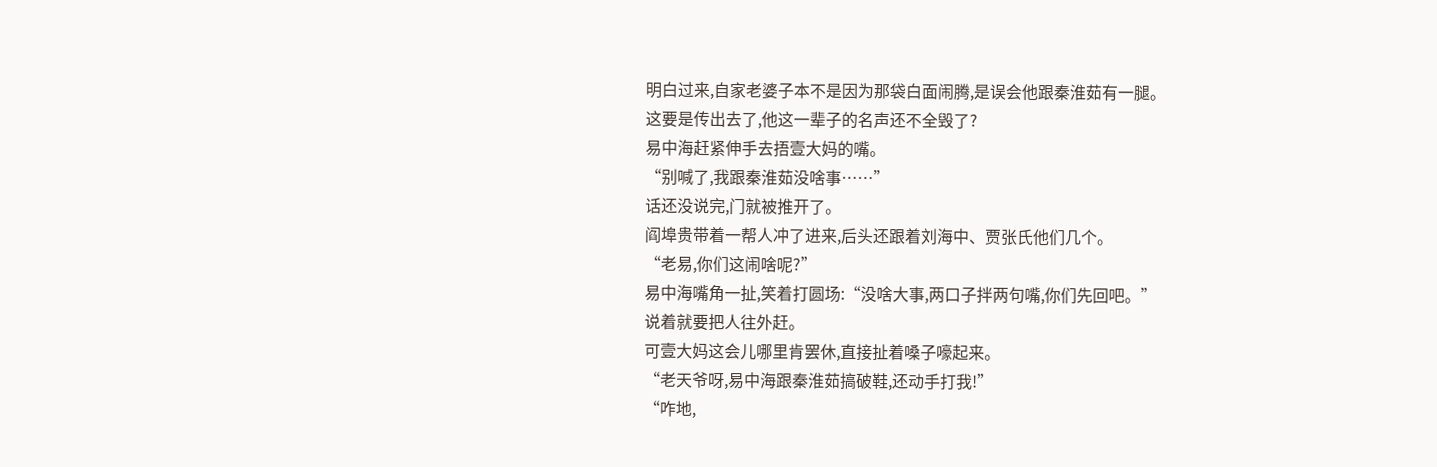明白过来,自家老婆子本不是因为那袋白面闹腾,是误会他跟秦淮茹有一腿。
这要是传出去了,他这一辈子的名声还不全毁了?
易中海赶紧伸手去捂壹大妈的嘴。
“别喊了,我跟秦淮茹没啥事……”
话还没说完,门就被推开了。
阎埠贵带着一帮人冲了进来,后头还跟着刘海中、贾张氏他们几个。
“老易,你们这闹啥呢?”
易中海嘴角一扯,笑着打圆场:“没啥大事,两口子拌两句嘴,你们先回吧。”
说着就要把人往外赶。
可壹大妈这会儿哪里肯罢休,直接扯着嗓子嚎起来。
“老天爷呀,易中海跟秦淮茹搞破鞋,还动手打我!”
“咋地,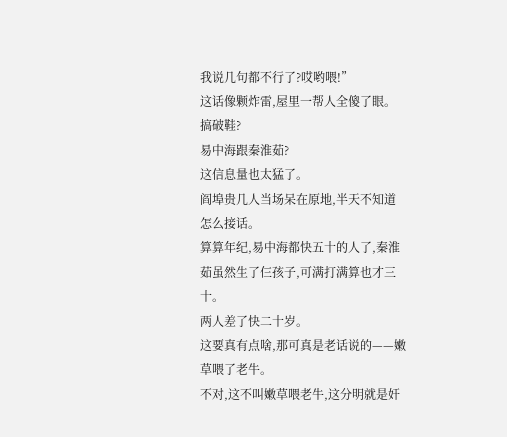我说几句都不行了?哎哟喂!”
这话像颗炸雷,屋里一帮人全傻了眼。
搞破鞋?
易中海跟秦淮茹?
这信息量也太猛了。
阎埠贵几人当场呆在原地,半天不知道怎么接话。
算算年纪,易中海都快五十的人了,秦淮茹虽然生了仨孩子,可满打满算也才三十。
两人差了快二十岁。
这要真有点啥,那可真是老话说的——嫩草喂了老牛。
不对,这不叫嫩草喂老牛,这分明就是奸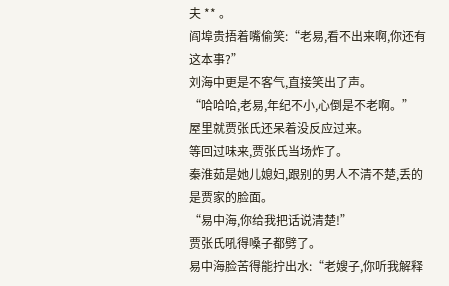夫 ** 。
阎埠贵捂着嘴偷笑:“老易,看不出来啊,你还有这本事?”
刘海中更是不客气,直接笑出了声。
“哈哈哈,老易,年纪不小,心倒是不老啊。”
屋里就贾张氏还呆着没反应过来。
等回过味来,贾张氏当场炸了。
秦淮茹是她儿媳妇,跟别的男人不清不楚,丢的是贾家的脸面。
“易中海,你给我把话说清楚!”
贾张氏吼得嗓子都劈了。
易中海脸苦得能拧出水:“老嫂子,你听我解释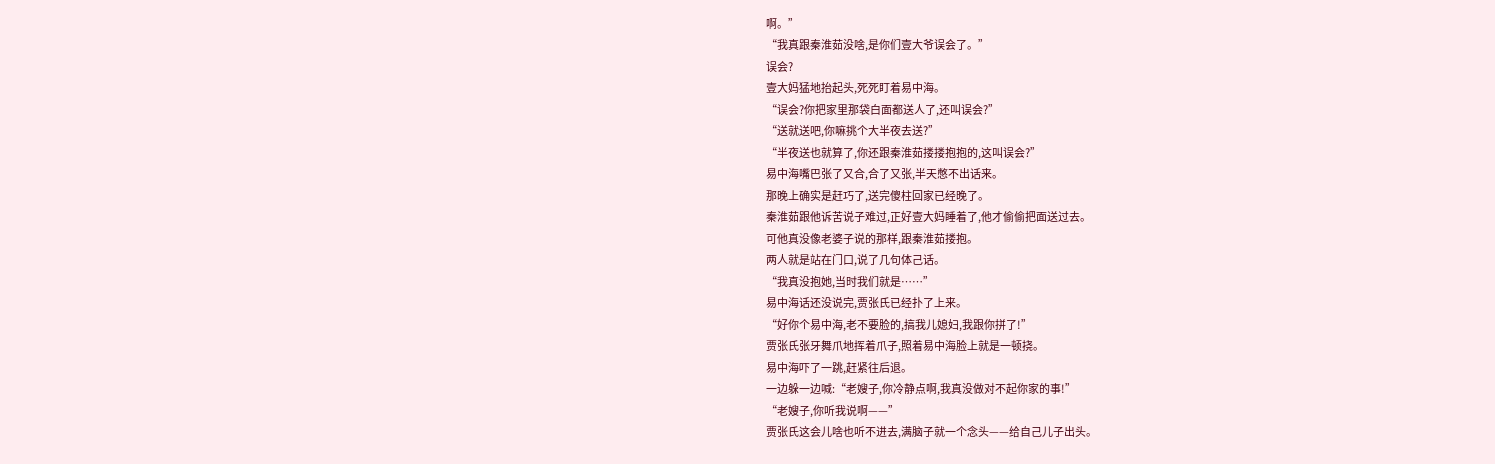啊。”
“我真跟秦淮茹没啥,是你们壹大爷误会了。”
误会?
壹大妈猛地抬起头,死死盯着易中海。
“误会?你把家里那袋白面都送人了,还叫误会?”
“送就送吧,你嘛挑个大半夜去送?”
“半夜送也就算了,你还跟秦淮茹搂搂抱抱的,这叫误会?”
易中海嘴巴张了又合,合了又张,半天憋不出话来。
那晚上确实是赶巧了,送完傻柱回家已经晚了。
秦淮茹跟他诉苦说子难过,正好壹大妈睡着了,他才偷偷把面送过去。
可他真没像老婆子说的那样,跟秦淮茹搂抱。
两人就是站在门口,说了几句体己话。
“我真没抱她,当时我们就是……”
易中海话还没说完,贾张氏已经扑了上来。
“好你个易中海,老不要脸的,搞我儿媳妇,我跟你拼了!”
贾张氏张牙舞爪地挥着爪子,照着易中海脸上就是一顿挠。
易中海吓了一跳,赶紧往后退。
一边躲一边喊:“老嫂子,你冷静点啊,我真没做对不起你家的事!”
“老嫂子,你听我说啊——”
贾张氏这会儿啥也听不进去,满脑子就一个念头——给自己儿子出头。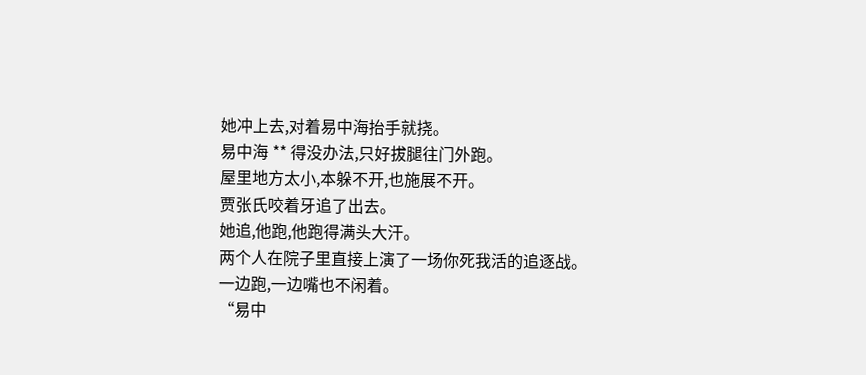她冲上去,对着易中海抬手就挠。
易中海 ** 得没办法,只好拔腿往门外跑。
屋里地方太小,本躲不开,也施展不开。
贾张氏咬着牙追了出去。
她追,他跑,他跑得满头大汗。
两个人在院子里直接上演了一场你死我活的追逐战。
一边跑,一边嘴也不闲着。
“易中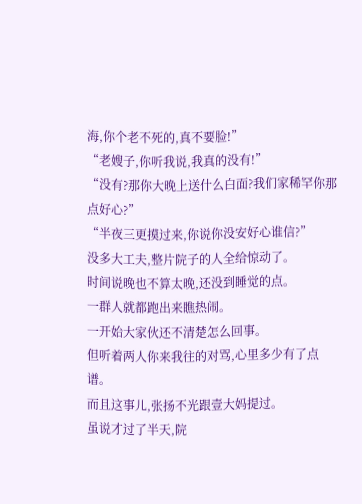海,你个老不死的,真不要脸!”
“老嫂子,你听我说,我真的没有!”
“没有?那你大晚上送什么白面?我们家稀罕你那点好心?”
“半夜三更摸过来,你说你没安好心谁信?”
没多大工夫,整片院子的人全给惊动了。
时间说晚也不算太晚,还没到睡觉的点。
一群人就都跑出来瞧热闹。
一开始大家伙还不清楚怎么回事。
但听着两人你来我往的对骂,心里多少有了点谱。
而且这事儿,张扬不光跟壹大妈提过。
虽说才过了半天,院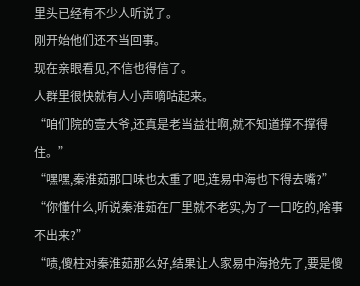里头已经有不少人听说了。
刚开始他们还不当回事。
现在亲眼看见,不信也得信了。
人群里很快就有人小声嘀咕起来。
“咱们院的壹大爷,还真是老当益壮啊,就不知道撑不撑得住。”
“嘿嘿,秦淮茹那口味也太重了吧,连易中海也下得去嘴?”
“你懂什么,听说秦淮茹在厂里就不老实,为了一口吃的,啥事不出来?”
“啧,傻柱对秦淮茹那么好,结果让人家易中海抢先了,要是傻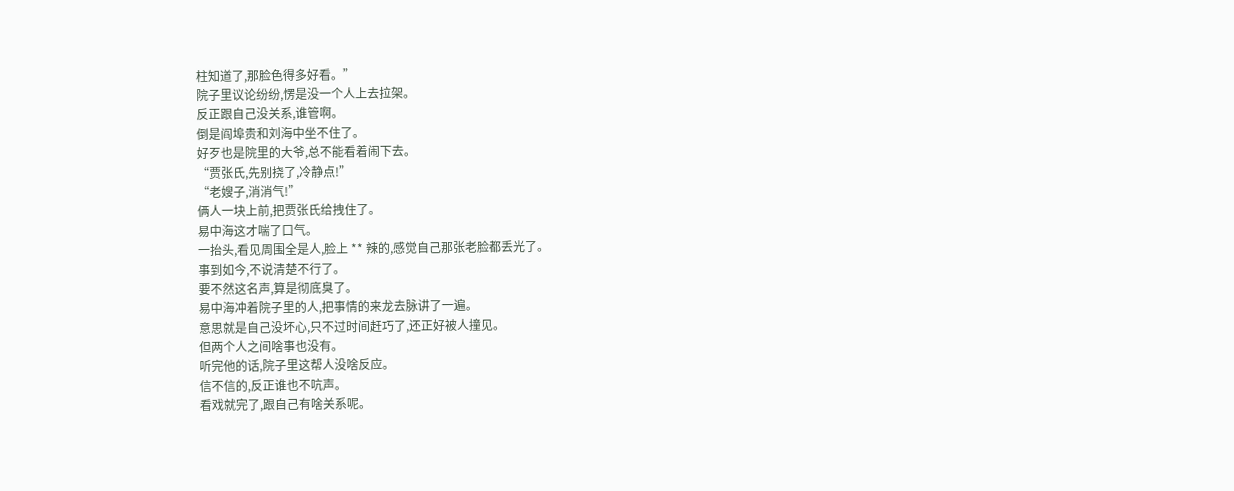柱知道了,那脸色得多好看。”
院子里议论纷纷,愣是没一个人上去拉架。
反正跟自己没关系,谁管啊。
倒是阎埠贵和刘海中坐不住了。
好歹也是院里的大爷,总不能看着闹下去。
“贾张氏,先别挠了,冷静点!”
“老嫂子,消消气!”
俩人一块上前,把贾张氏给拽住了。
易中海这才喘了口气。
一抬头,看见周围全是人,脸上 ** 辣的,感觉自己那张老脸都丢光了。
事到如今,不说清楚不行了。
要不然这名声,算是彻底臭了。
易中海冲着院子里的人,把事情的来龙去脉讲了一遍。
意思就是自己没坏心,只不过时间赶巧了,还正好被人撞见。
但两个人之间啥事也没有。
听完他的话,院子里这帮人没啥反应。
信不信的,反正谁也不吭声。
看戏就完了,跟自己有啥关系呢。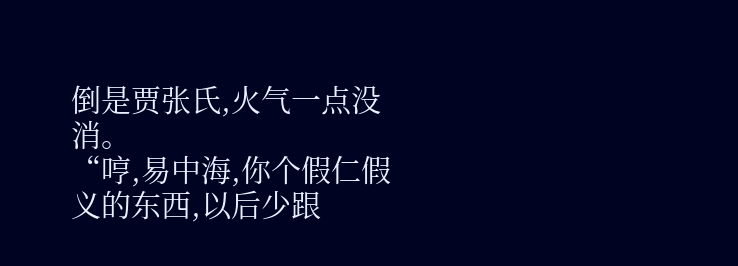倒是贾张氏,火气一点没消。
“哼,易中海,你个假仁假义的东西,以后少跟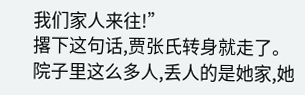我们家人来往!”
撂下这句话,贾张氏转身就走了。
院子里这么多人,丢人的是她家,她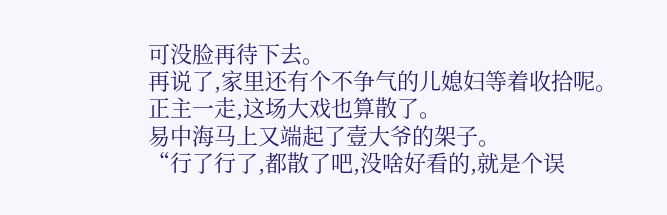可没脸再待下去。
再说了,家里还有个不争气的儿媳妇等着收拾呢。
正主一走,这场大戏也算散了。
易中海马上又端起了壹大爷的架子。
“行了行了,都散了吧,没啥好看的,就是个误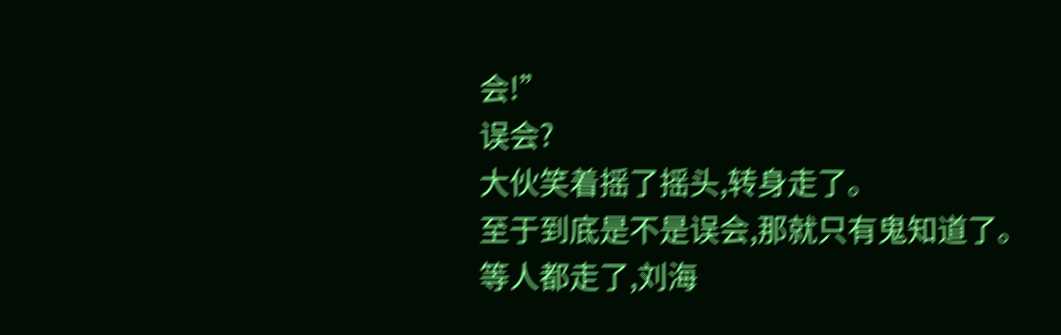会!”
误会?
大伙笑着摇了摇头,转身走了。
至于到底是不是误会,那就只有鬼知道了。
等人都走了,刘海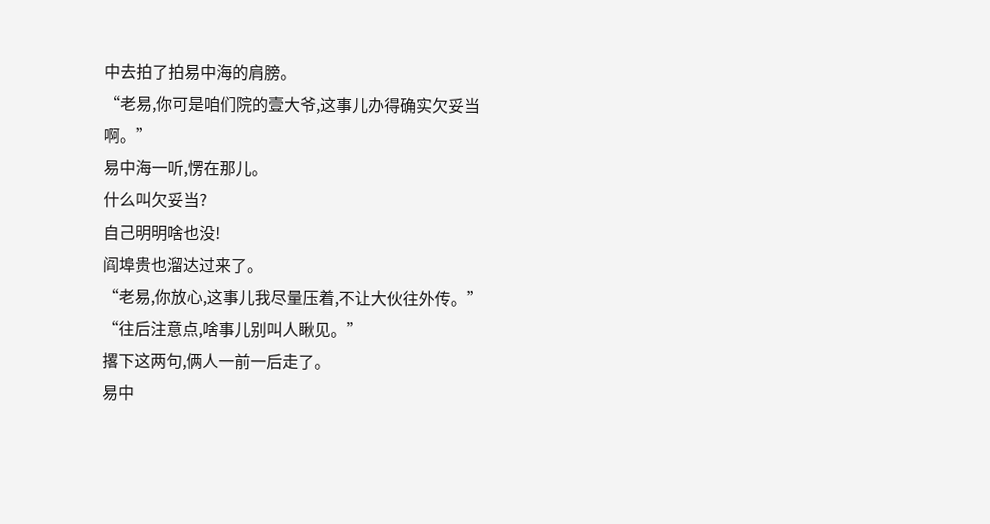中去拍了拍易中海的肩膀。
“老易,你可是咱们院的壹大爷,这事儿办得确实欠妥当啊。”
易中海一听,愣在那儿。
什么叫欠妥当?
自己明明啥也没!
阎埠贵也溜达过来了。
“老易,你放心,这事儿我尽量压着,不让大伙往外传。”
“往后注意点,啥事儿别叫人瞅见。”
撂下这两句,俩人一前一后走了。
易中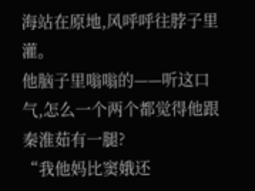海站在原地,风呼呼往脖子里灌。
他脑子里嗡嗡的——听这口气,怎么一个两个都觉得他跟秦淮茹有一腿?
“我他妈比窦娥还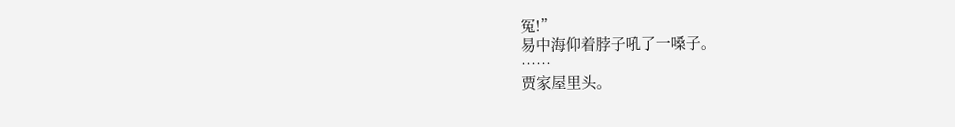冤!”
易中海仰着脖子吼了一嗓子。
……
贾家屋里头。